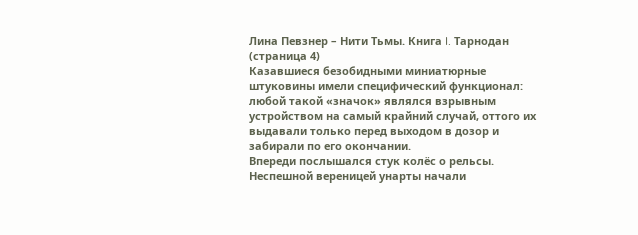Лина Певзнер – Нити Тьмы. Книга I. Тарнодан (страница 4)
Казавшиеся безобидными миниатюрные штуковины имели специфический функционал: любой такой «значок» являлся взрывным устройством на самый крайний случай, оттого их выдавали только перед выходом в дозор и забирали по его окончании.
Впереди послышался стук колёс о рельсы. Неспешной вереницей унарты начали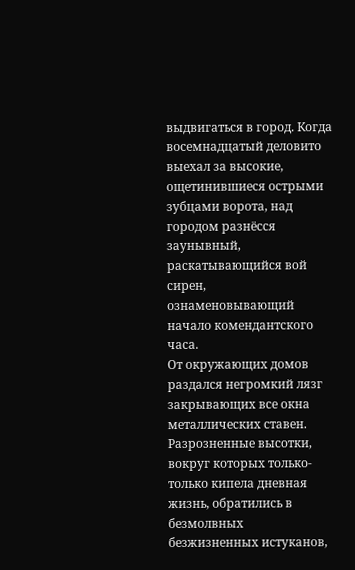выдвигаться в город. Когда восемнадцатый деловито выехал за высокие, ощетинившиеся острыми зубцами ворота, над городом разнёсся заунывный, раскатывающийся вой сирен, ознаменовывающий начало комендантского часа.
От окружающих домов раздался негромкий лязг закрывающих все окна металлических ставен. Разрозненные высотки, вокруг которых только-только кипела дневная жизнь, обратились в безмолвных безжизненных истуканов,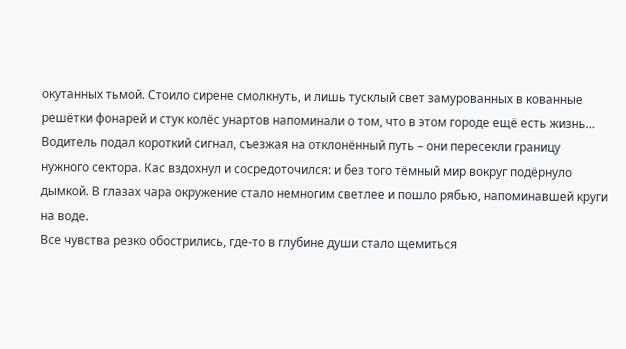окутанных тьмой. Стоило сирене смолкнуть, и лишь тусклый свет замурованных в кованные решётки фонарей и стук колёс унартов напоминали о том, что в этом городе ещё есть жизнь…
Водитель подал короткий сигнал, съезжая на отклонённый путь – они пересекли границу нужного сектора. Кас вздохнул и сосредоточился: и без того тёмный мир вокруг подёрнуло дымкой. В глазах чара окружение стало немногим светлее и пошло рябью, напоминавшей круги на воде.
Все чувства резко обострились, где-то в глубине души стало щемиться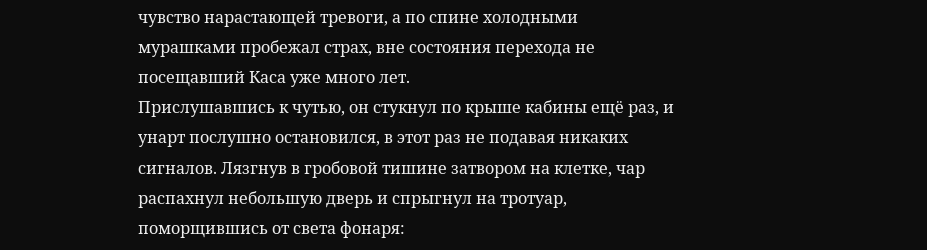чувство нарастающей тревоги, а по спине холодными мурашками пробежал страх, вне состояния перехода не посещавший Каса уже много лет.
Прислушавшись к чутью, он стукнул по крыше кабины ещё раз, и унарт послушно остановился, в этот раз не подавая никаких сигналов. Лязгнув в гробовой тишине затвором на клетке, чар распахнул небольшую дверь и спрыгнул на тротуар, поморщившись от света фонаря: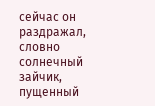сейчас он раздражал, словно солнечный зайчик, пущенный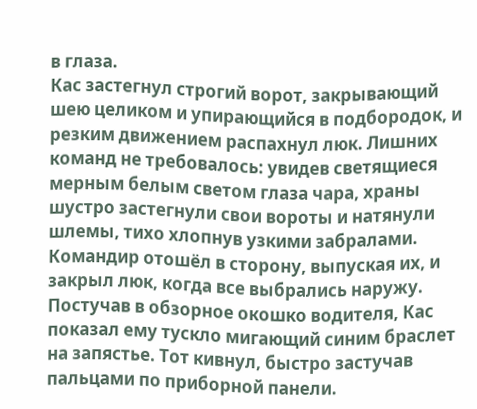в глаза.
Кас застегнул строгий ворот, закрывающий шею целиком и упирающийся в подбородок, и резким движением распахнул люк. Лишних команд не требовалось: увидев светящиеся мерным белым светом глаза чара, храны шустро застегнули свои вороты и натянули шлемы, тихо хлопнув узкими забралами. Командир отошёл в сторону, выпуская их, и закрыл люк, когда все выбрались наружу.
Постучав в обзорное окошко водителя, Кас показал ему тускло мигающий синим браслет на запястье. Тот кивнул, быстро застучав пальцами по приборной панели.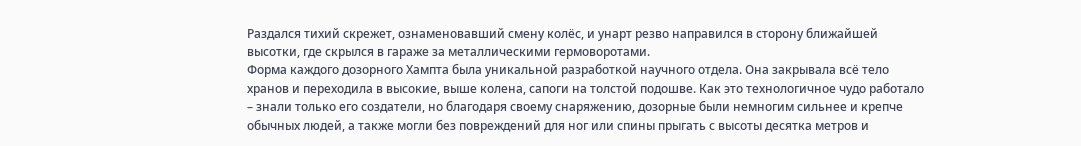Раздался тихий скрежет, ознаменовавший смену колёс, и унарт резво направился в сторону ближайшей высотки, где скрылся в гараже за металлическими гермоворотами.
Форма каждого дозорного Хампта была уникальной разработкой научного отдела. Она закрывала всё тело хранов и переходила в высокие, выше колена, сапоги на толстой подошве. Как это технологичное чудо работало – знали только его создатели, но благодаря своему снаряжению, дозорные были немногим сильнее и крепче обычных людей, а также могли без повреждений для ног или спины прыгать с высоты десятка метров и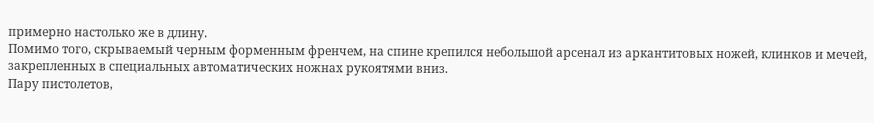примерно настолько же в длину.
Помимо того, скрываемый черным форменным френчем, на спине крепился небольшой арсенал из аркантитовых ножей, клинков и мечей, закрепленных в специальных автоматических ножнах рукоятями вниз.
Пару пистолетов,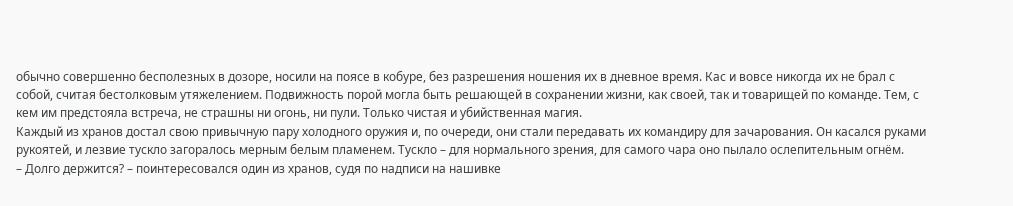обычно совершенно бесполезных в дозоре, носили на поясе в кобуре, без разрешения ношения их в дневное время. Кас и вовсе никогда их не брал с собой, считая бестолковым утяжелением. Подвижность порой могла быть решающей в сохранении жизни, как своей, так и товарищей по команде. Тем, с кем им предстояла встреча, не страшны ни огонь, ни пули. Только чистая и убийственная магия.
Каждый из хранов достал свою привычную пару холодного оружия и, по очереди, они стали передавать их командиру для зачарования. Он касался руками рукоятей, и лезвие тускло загоралось мерным белым пламенем. Тускло – для нормального зрения, для самого чара оно пылало ослепительным огнём.
– Долго держится? – поинтересовался один из хранов, судя по надписи на нашивке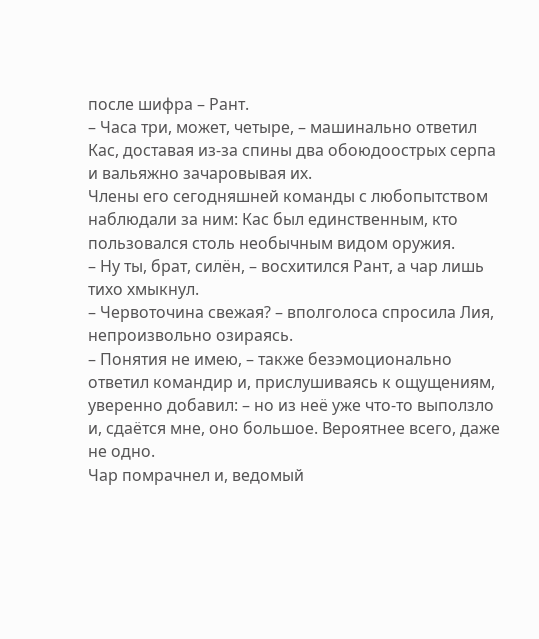после шифра – Рант.
– Часа три, может, четыре, – машинально ответил Кас, доставая из-за спины два обоюдоострых серпа и вальяжно зачаровывая их.
Члены его сегодняшней команды с любопытством наблюдали за ним: Кас был единственным, кто пользовался столь необычным видом оружия.
– Ну ты, брат, силён, – восхитился Рант, а чар лишь тихо хмыкнул.
– Червоточина свежая? – вполголоса спросила Лия, непроизвольно озираясь.
– Понятия не имею, – также безэмоционально ответил командир и, прислушиваясь к ощущениям, уверенно добавил: – но из неё уже что-то выползло и, сдаётся мне, оно большое. Вероятнее всего, даже не одно.
Чар помрачнел и, ведомый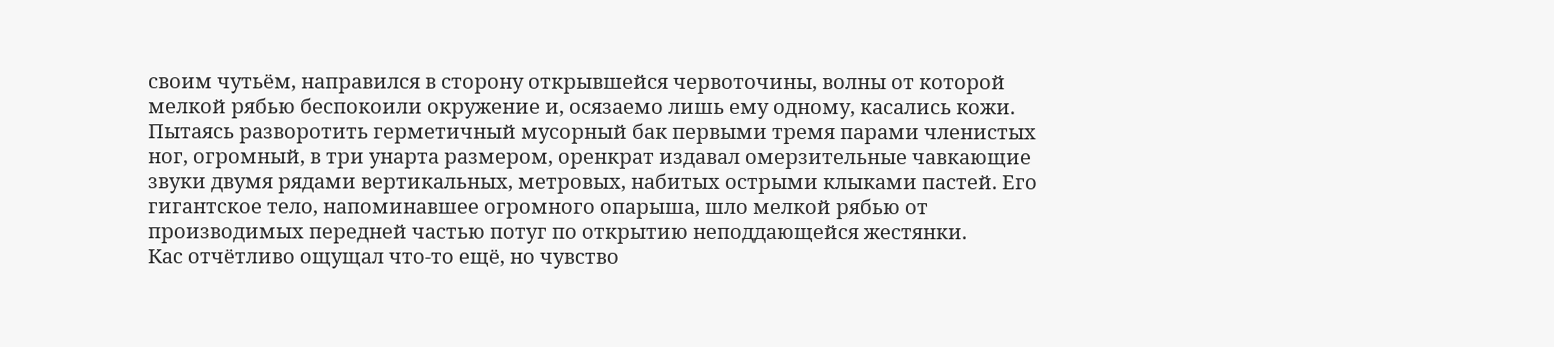своим чутьём, направился в сторону открывшейся червоточины, волны от которой мелкой рябью беспокоили окружение и, осязаемо лишь ему одному, касались кожи.
Пытаясь разворотить герметичный мусорный бак первыми тремя парами членистых ног, огромный, в три унарта размером, оренкрат издавал омерзительные чавкающие звуки двумя рядами вертикальных, метровых, набитых острыми клыками пастей. Его гигантское тело, напоминавшее огромного опарыша, шло мелкой рябью от производимых передней частью потуг по открытию неподдающейся жестянки.
Кас отчётливо ощущал что-то ещё, но чувство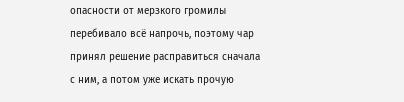опасности от мерзкого громилы перебивало всё напрочь, поэтому чар принял решение расправиться сначала с ним, а потом уже искать прочую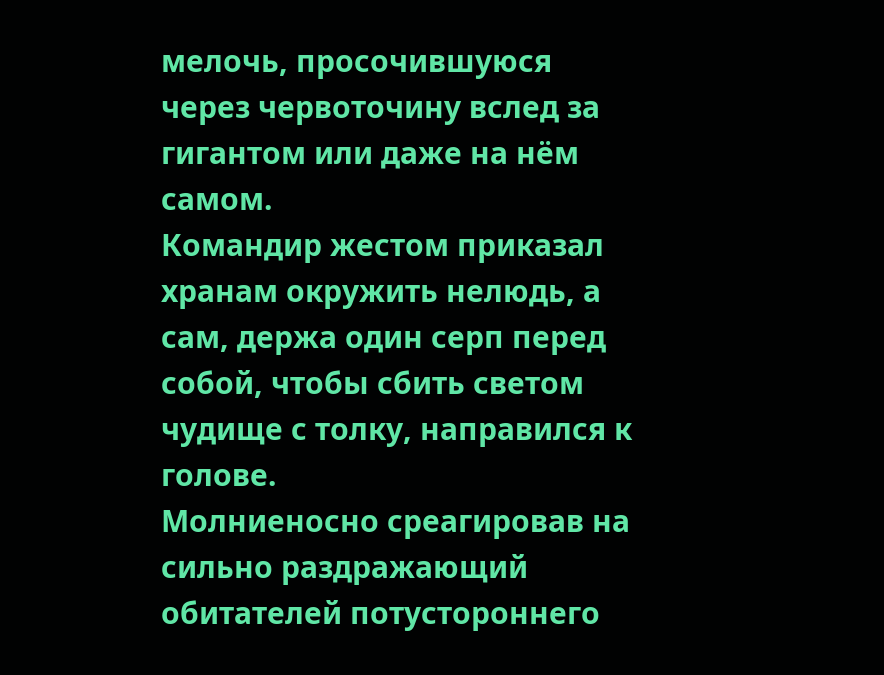мелочь, просочившуюся через червоточину вслед за гигантом или даже на нём самом.
Командир жестом приказал хранам окружить нелюдь, а сам, держа один серп перед собой, чтобы сбить светом чудище с толку, направился к голове.
Молниеносно среагировав на сильно раздражающий обитателей потустороннего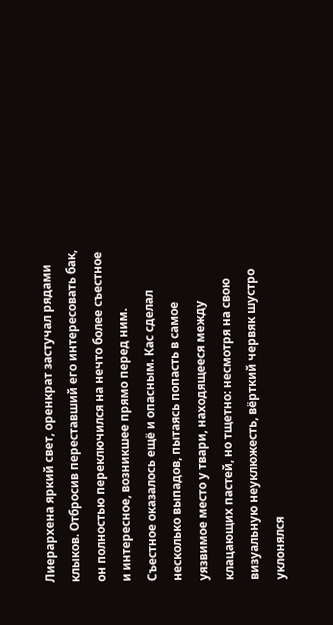Лиерархена яркий свет, оренкрат застучал рядами клыков. Отбросив переставший его интересовать бак, он полностью переключился на нечто более съестное и интересное, возникшее прямо перед ним.
Съестное оказалось ещё и опасным. Кас сделал несколько выпадов, пытаясь попасть в самое уязвимое место у твари, находящееся между клацающих пастей, но тщетно: несмотря на свою визуальную неуклюжесть, вёрткий червяк шустро уклонялся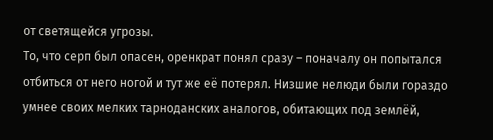от светящейся угрозы.
То, что серп был опасен, оренкрат понял сразу – поначалу он попытался отбиться от него ногой и тут же её потерял. Низшие нелюди были гораздо умнее своих мелких тарноданских аналогов, обитающих под землёй,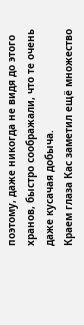поэтому, даже никогда не видя до этого хранов, быстро соображали, что те очень даже кусачая добыча.
Краем глаза Кас заметил ещё множество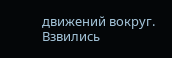движений вокруг. Взвились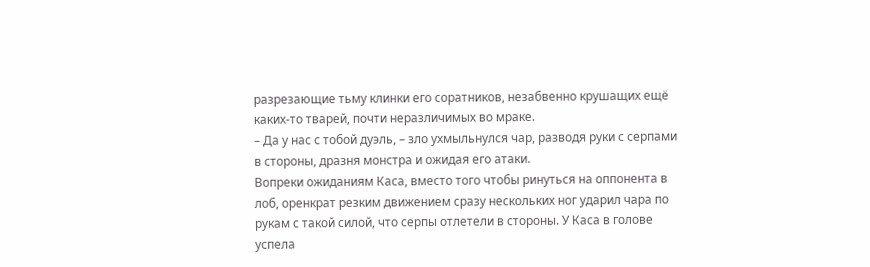разрезающие тьму клинки его соратников, незабвенно крушащих ещё каких-то тварей, почти неразличимых во мраке.
– Да у нас с тобой дуэль, – зло ухмыльнулся чар, разводя руки с серпами в стороны, дразня монстра и ожидая его атаки.
Вопреки ожиданиям Каса, вместо того чтобы ринуться на оппонента в лоб, оренкрат резким движением сразу нескольких ног ударил чара по рукам с такой силой, что серпы отлетели в стороны. У Каса в голове успела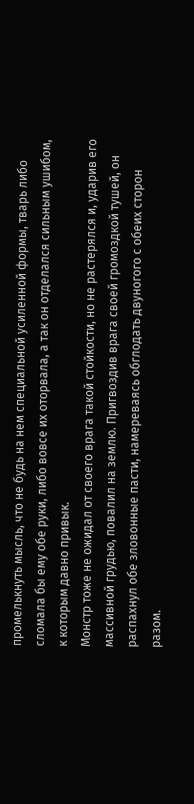промелькнуть мысль, что не будь на нем специальной усиленной формы, тварь либо сломала бы ему обе руки, либо вовсе их оторвала, а так он отделался сильным ушибом, к которым давно привык.
Монстр тоже не ожидал от своего врага такой стойкости, но не растерялся и, ударив его массивной грудью, повалил на землю. Пригвоздив врага своей громоздкой тушей, он распахнул обе зловонные пасти, намереваясь обглодать двуногого с обеих сторон разом.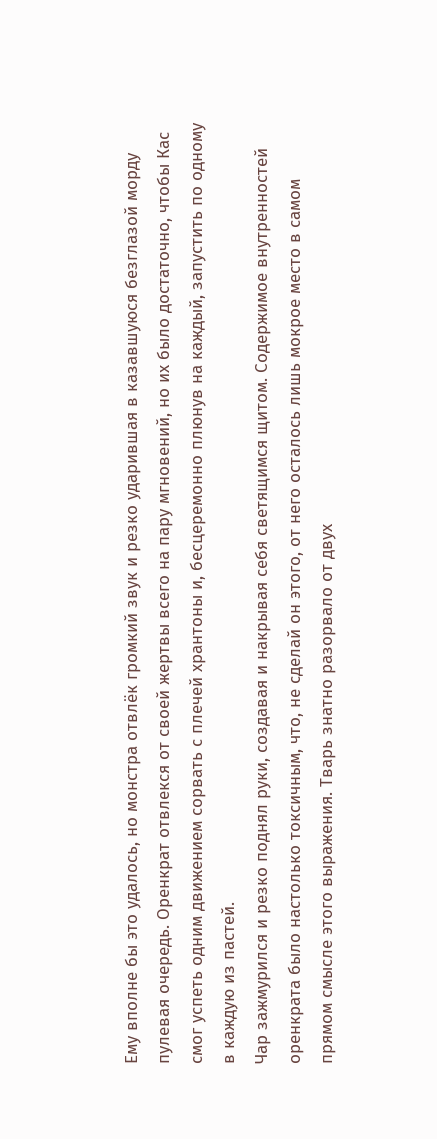Ему вполне бы это удалось, но монстра отвлёк громкий звук и резко ударившая в казавшуюся безглазой морду пулевая очередь. Оренкрат отвлекся от своей жертвы всего на пару мгновений, но их было достаточно, чтобы Кас смог успеть одним движением сорвать с плечей хрантоны и, бесцеремонно плюнув на каждый, запустить по одному в каждую из пастей.
Чар зажмурился и резко поднял руки, создавая и накрывая себя светящимся щитом. Содержимое внутренностей оренкрата было настолько токсичным, что, не сделай он этого, от него осталось лишь мокрое место в самом прямом смысле этого выражения. Тварь знатно разорвало от двух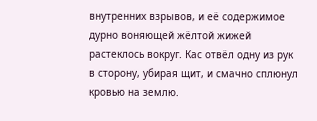внутренних взрывов, и её содержимое дурно воняющей жёлтой жижей растеклось вокруг. Кас отвёл одну из рук в сторону, убирая щит, и смачно сплюнул кровью на землю.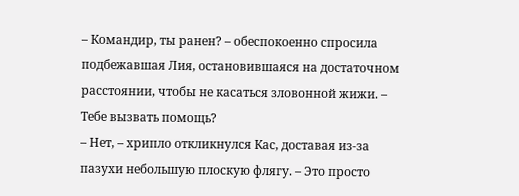– Командир, ты ранен? – обеспокоенно спросила подбежавшая Лия, остановившаяся на достаточном расстоянии, чтобы не касаться зловонной жижи. – Тебе вызвать помощь?
– Нет, – хрипло откликнулся Кас, доставая из-за пазухи небольшую плоскую флягу. – Это просто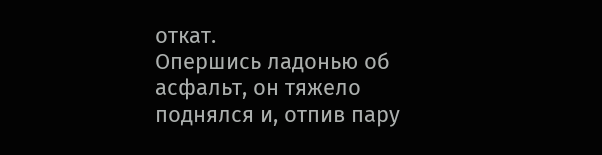откат.
Опершись ладонью об асфальт, он тяжело поднялся и, отпив пару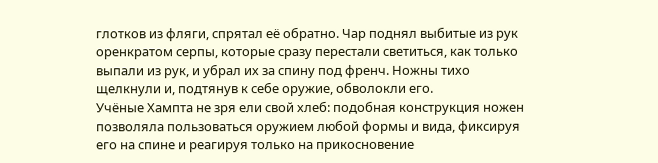глотков из фляги, спрятал её обратно. Чар поднял выбитые из рук оренкратом серпы, которые сразу перестали светиться, как только выпали из рук, и убрал их за спину под френч. Ножны тихо щелкнули и, подтянув к себе оружие, обволокли его.
Учёные Хампта не зря ели свой хлеб: подобная конструкция ножен позволяла пользоваться оружием любой формы и вида, фиксируя его на спине и реагируя только на прикосновение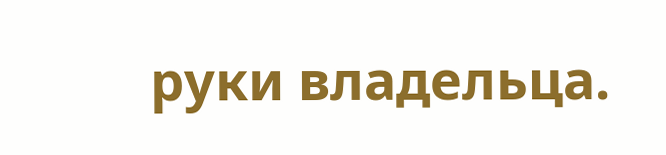руки владельца.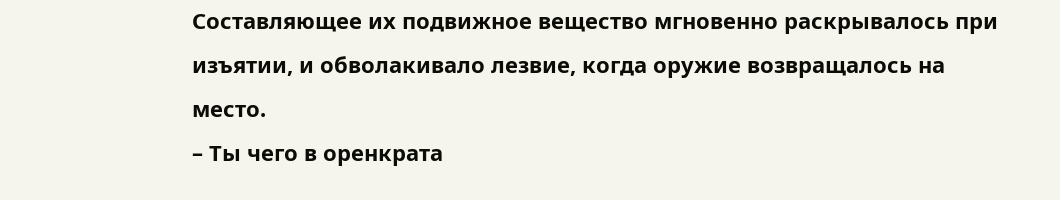Составляющее их подвижное вещество мгновенно раскрывалось при изъятии, и обволакивало лезвие, когда оружие возвращалось на место.
– Ты чего в оренкрата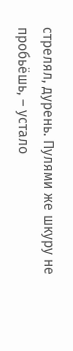стрелял, дурень. Пулями же шкуру не пробьёшь, – устало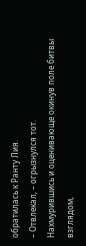обратилась к Ранту Лия.
– Отвлекал, – огрызнулся тот.
Нахмурившись и оценивающе окинув поле битвы взглядом,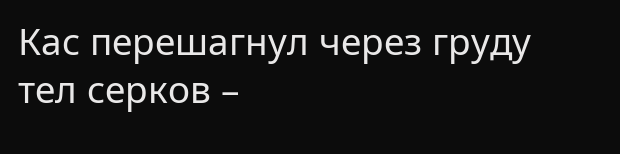Кас перешагнул через груду тел серков –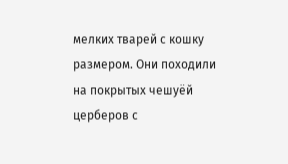мелких тварей с кошку размером. Они походили на покрытых чешуёй церберов с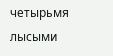четырьмя лысыми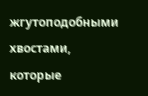жгутоподобными хвостами, которые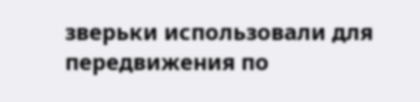зверьки использовали для передвижения по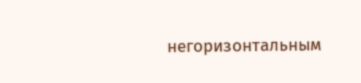негоризонтальным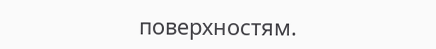поверхностям.